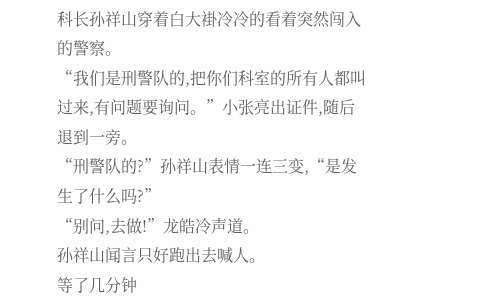科长孙祥山穿着白大褂冷冷的看着突然闯入的警察。
“我们是刑警队的,把你们科室的所有人都叫过来,有问题要询问。”小张亮出证件,随后退到一旁。
“刑警队的?”孙祥山表情一连三变,“是发生了什么吗?”
“别问,去做!”龙皓冷声道。
孙祥山闻言只好跑出去喊人。
等了几分钟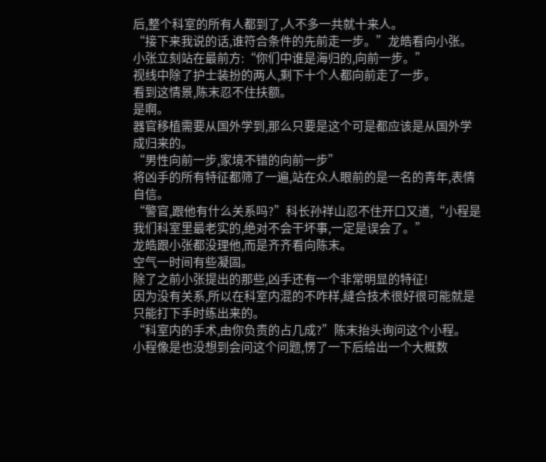后,整个科室的所有人都到了,人不多一共就十来人。
“接下来我说的话,谁符合条件的先前走一步。”龙皓看向小张。
小张立刻站在最前方:“你们中谁是海归的,向前一步。”
视线中除了护士装扮的两人,剩下十个人都向前走了一步。
看到这情景,陈末忍不住扶额。
是啊。
器官移植需要从国外学到,那么只要是这个可是都应该是从国外学成归来的。
“男性向前一步,家境不错的向前一步”
将凶手的所有特征都筛了一遍,站在众人眼前的是一名的青年,表情自信。
“警官,跟他有什么关系吗?”科长孙祥山忍不住开口又道,“小程是我们科室里最老实的,绝对不会干坏事,一定是误会了。”
龙皓跟小张都没理他,而是齐齐看向陈末。
空气一时间有些凝固。
除了之前小张提出的那些,凶手还有一个非常明显的特征!
因为没有关系,所以在科室内混的不咋样,缝合技术很好很可能就是只能打下手时练出来的。
“科室内的手术,由你负责的占几成?”陈末抬头询问这个小程。
小程像是也没想到会问这个问题,愣了一下后给出一个大概数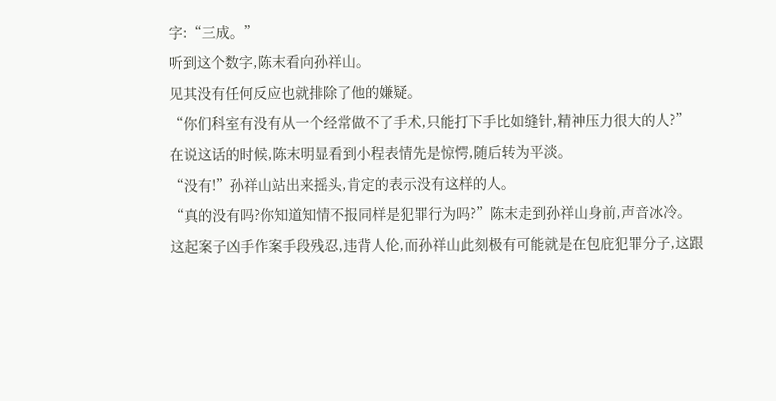字:“三成。”
听到这个数字,陈末看向孙祥山。
见其没有任何反应也就排除了他的嫌疑。
“你们科室有没有从一个经常做不了手术,只能打下手比如缝针,精神压力很大的人?”
在说这话的时候,陈末明显看到小程表情先是惊愕,随后转为平淡。
“没有!”孙祥山站出来摇头,肯定的表示没有这样的人。
“真的没有吗?你知道知情不报同样是犯罪行为吗?”陈末走到孙祥山身前,声音冰冷。
这起案子凶手作案手段残忍,违背人伦,而孙祥山此刻极有可能就是在包庇犯罪分子,这跟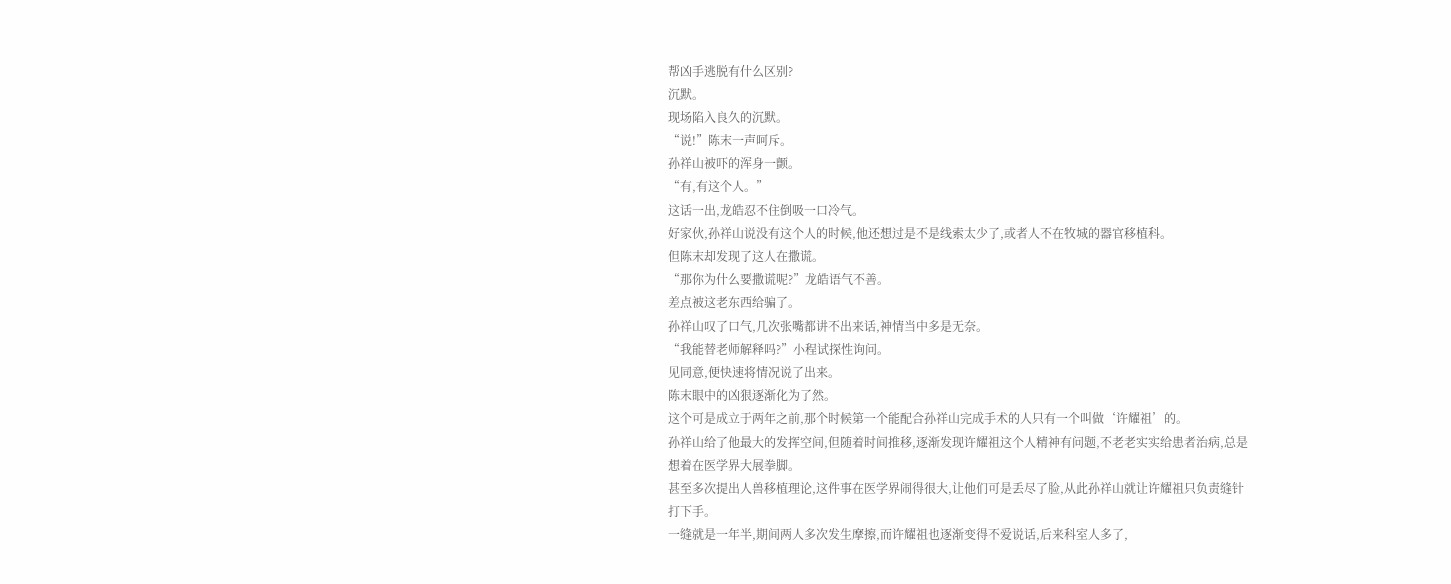帮凶手逃脱有什么区别?
沉默。
现场陷入良久的沉默。
“说!”陈末一声呵斥。
孙祥山被吓的浑身一颤。
“有,有这个人。”
这话一出,龙皓忍不住倒吸一口冷气。
好家伙,孙祥山说没有这个人的时候,他还想过是不是线索太少了,或者人不在牧城的器官移植科。
但陈末却发现了这人在撒谎。
“那你为什么要撒谎呢?”龙皓语气不善。
差点被这老东西给骗了。
孙祥山叹了口气,几次张嘴都讲不出来话,神情当中多是无奈。
“我能替老师解释吗?”小程试探性询问。
见同意,便快速将情况说了出来。
陈末眼中的凶狠逐渐化为了然。
这个可是成立于两年之前,那个时候第一个能配合孙祥山完成手术的人只有一个叫做‘许耀祖’的。
孙祥山给了他最大的发挥空间,但随着时间推移,逐渐发现许耀祖这个人精神有问题,不老老实实给患者治病,总是想着在医学界大展拳脚。
甚至多次提出人兽移植理论,这件事在医学界闹得很大,让他们可是丢尽了脸,从此孙祥山就让许耀祖只负责缝针打下手。
一缝就是一年半,期间两人多次发生摩擦,而许耀祖也逐渐变得不爱说话,后来科室人多了,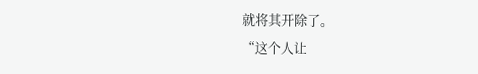就将其开除了。
“这个人让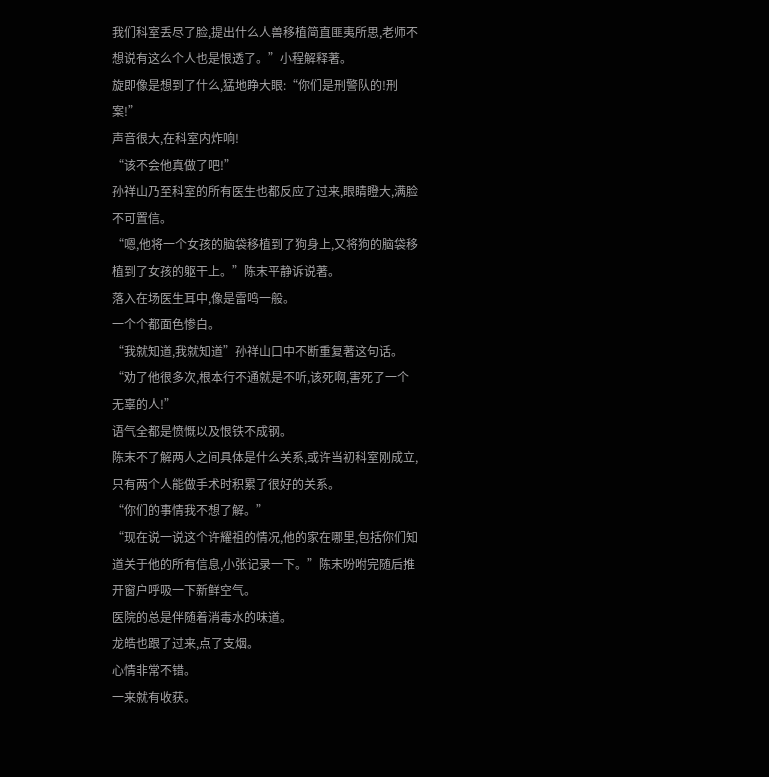我们科室丢尽了脸,提出什么人兽移植简直匪夷所思,老师不想说有这么个人也是恨透了。”小程解释著。
旋即像是想到了什么,猛地睁大眼:“你们是刑警队的!刑案!”
声音很大,在科室内炸响!
“该不会他真做了吧!”
孙祥山乃至科室的所有医生也都反应了过来,眼睛瞪大,满脸不可置信。
“嗯,他将一个女孩的脑袋移植到了狗身上,又将狗的脑袋移植到了女孩的躯干上。”陈末平静诉说著。
落入在场医生耳中,像是雷鸣一般。
一个个都面色惨白。
“我就知道,我就知道”孙祥山口中不断重复著这句话。
“劝了他很多次,根本行不通就是不听,该死啊,害死了一个无辜的人!”
语气全都是愤慨以及恨铁不成钢。
陈末不了解两人之间具体是什么关系,或许当初科室刚成立,只有两个人能做手术时积累了很好的关系。
“你们的事情我不想了解。”
“现在说一说这个许耀祖的情况,他的家在哪里,包括你们知道关于他的所有信息,小张记录一下。”陈末吩咐完随后推开窗户呼吸一下新鲜空气。
医院的总是伴随着消毒水的味道。
龙皓也跟了过来,点了支烟。
心情非常不错。
一来就有收获。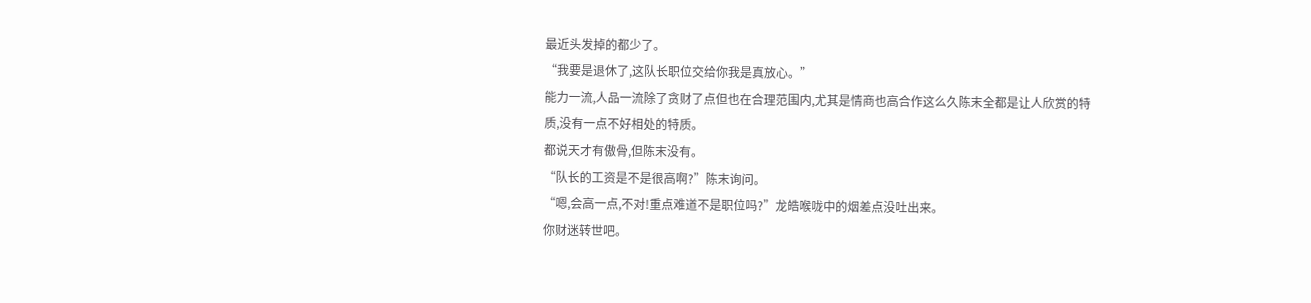最近头发掉的都少了。
“我要是退休了,这队长职位交给你我是真放心。”
能力一流,人品一流除了贪财了点但也在合理范围内,尤其是情商也高合作这么久陈末全都是让人欣赏的特质,没有一点不好相处的特质。
都说天才有傲骨,但陈末没有。
“队长的工资是不是很高啊?”陈末询问。
“嗯,会高一点,不对!重点难道不是职位吗?”龙皓喉咙中的烟差点没吐出来。
你财迷转世吧。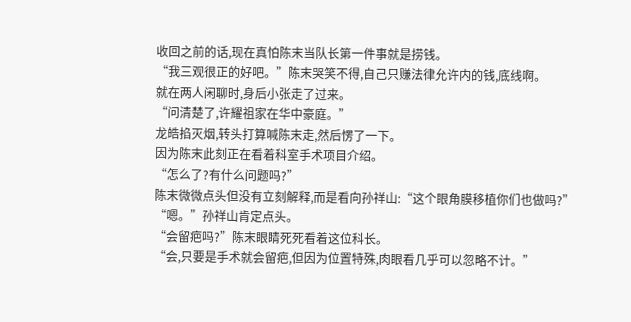收回之前的话,现在真怕陈末当队长第一件事就是捞钱。
“我三观很正的好吧。”陈末哭笑不得,自己只赚法律允许内的钱,底线啊。
就在两人闲聊时,身后小张走了过来。
“问清楚了,许耀祖家在华中豪庭。”
龙皓掐灭烟,转头打算喊陈末走,然后愣了一下。
因为陈末此刻正在看着科室手术项目介绍。
“怎么了?有什么问题吗?”
陈末微微点头但没有立刻解释,而是看向孙祥山:“这个眼角膜移植你们也做吗?”
“嗯。”孙祥山肯定点头。
“会留疤吗?”陈末眼睛死死看着这位科长。
“会,只要是手术就会留疤,但因为位置特殊,肉眼看几乎可以忽略不计。”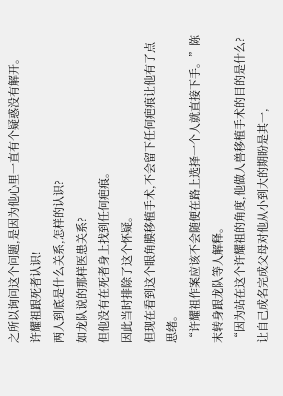之所以询问这个问题,是因为他心里一直有个疑惑没有解开。
许耀祖跟死者认识!
两人到底是什么关系,怎样的认识?
如龙队说的那样医患关系?
但他没有在死者身上找到任何疤痕。
因此当时排除了这个怀疑。
但现在看到这个眼角膜移植手术,不会留下任何疤痕让他有了点思绪。
“许耀祖作案应该不会随便在路上选择一个人就直接下手。”陈末转身跟龙队等人解释。
“因为站在这个许耀祖的角度,他做人兽移植手术的目的是什么?
让自己成名完成父母对他从小到大的期盼是其一,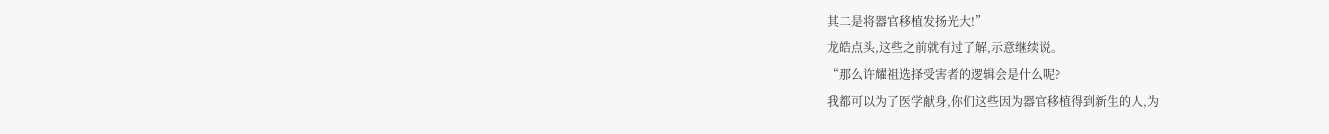其二是将器官移植发扬光大!”
龙皓点头,这些之前就有过了解,示意继续说。
“那么许耀祖选择受害者的逻辑会是什么呢?
我都可以为了医学献身,你们这些因为器官移植得到新生的人,为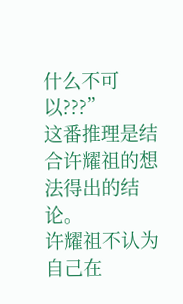什么不可以???”
这番推理是结合许耀祖的想法得出的结论。
许耀祖不认为自己在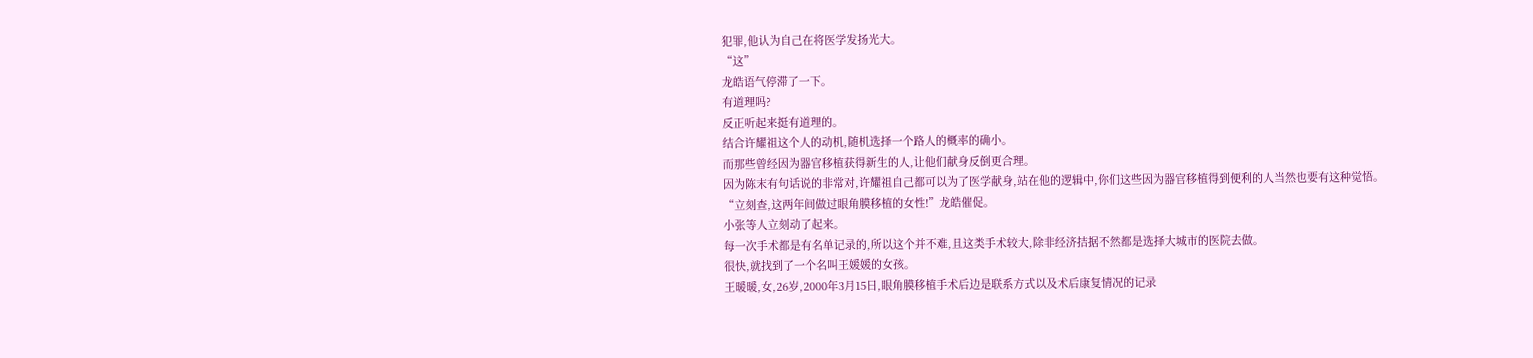犯罪,他认为自己在将医学发扬光大。
“这”
龙皓语气停滞了一下。
有道理吗?
反正听起来挺有道理的。
结合许耀祖这个人的动机,随机选择一个路人的概率的确小。
而那些曾经因为器官移植获得新生的人,让他们献身反倒更合理。
因为陈末有句话说的非常对,许耀祖自己都可以为了医学献身,站在他的逻辑中,你们这些因为器官移植得到便利的人当然也要有这种觉悟。
“立刻查,这两年间做过眼角膜移植的女性!”龙皓催促。
小张等人立刻动了起来。
每一次手术都是有名单记录的,所以这个并不难,且这类手术较大,除非经济拮据不然都是选择大城市的医院去做。
很快,就找到了一个名叫王媛媛的女孩。
王暖暖,女,26岁,2000年3月15日,眼角膜移植手术后边是联系方式以及术后康复情况的记录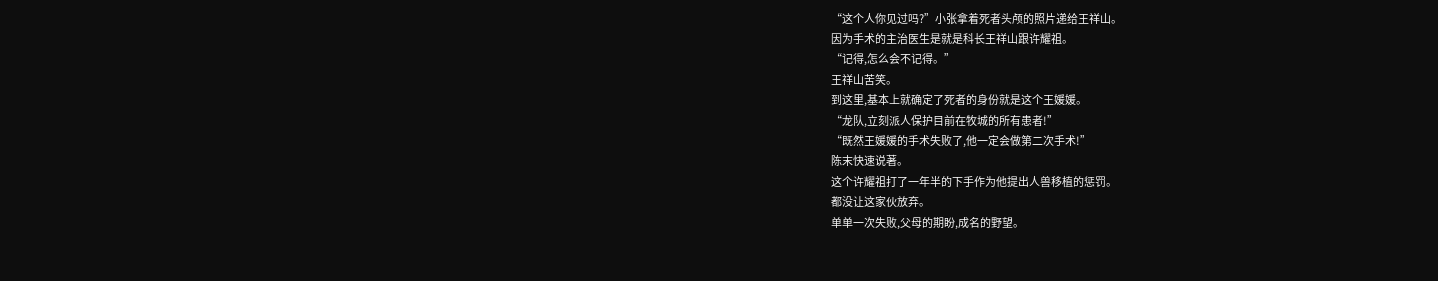“这个人你见过吗?”小张拿着死者头颅的照片递给王祥山。
因为手术的主治医生是就是科长王祥山跟许耀祖。
“记得,怎么会不记得。”
王祥山苦笑。
到这里,基本上就确定了死者的身份就是这个王媛媛。
“龙队,立刻派人保护目前在牧城的所有患者!”
“既然王媛媛的手术失败了,他一定会做第二次手术!”
陈末快速说著。
这个许耀祖打了一年半的下手作为他提出人兽移植的惩罚。
都没让这家伙放弃。
单单一次失败,父母的期盼,成名的野望。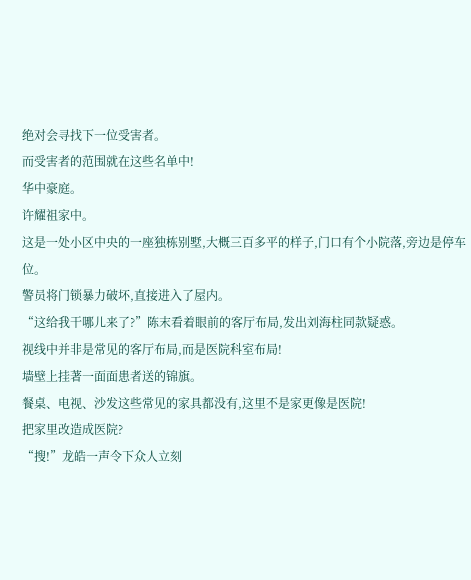绝对会寻找下一位受害者。
而受害者的范围就在这些名单中!
华中豪庭。
许耀祖家中。
这是一处小区中央的一座独栋别墅,大概三百多平的样子,门口有个小院落,旁边是停车位。
警员将门锁暴力破坏,直接进入了屋内。
“这给我干哪儿来了?”陈末看着眼前的客厅布局,发出刘海柱同款疑惑。
视线中并非是常见的客厅布局,而是医院科室布局!
墙壁上挂著一面面患者送的锦旗。
餐桌、电视、沙发这些常见的家具都没有,这里不是家更像是医院!
把家里改造成医院?
“搜!”龙皓一声令下众人立刻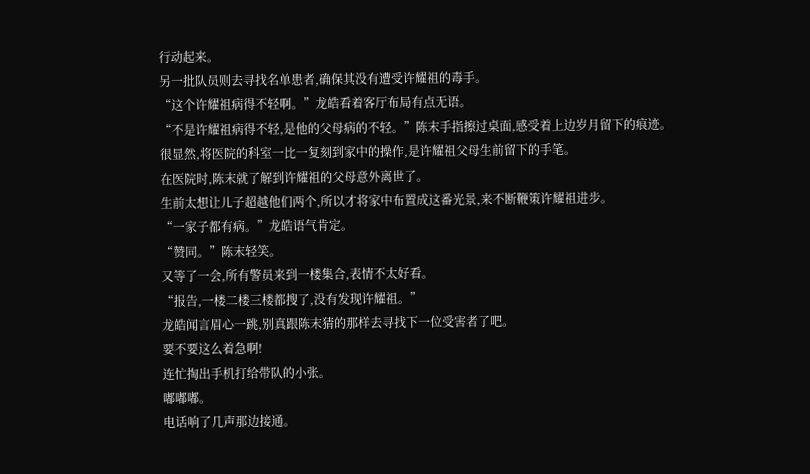行动起来。
另一批队员则去寻找名单患者,确保其没有遭受许耀祖的毒手。
“这个许耀祖病得不轻啊。”龙皓看着客厅布局有点无语。
“不是许耀祖病得不轻,是他的父母病的不轻。”陈末手指擦过桌面,感受着上边岁月留下的痕迹。
很显然,将医院的科室一比一复刻到家中的操作,是许耀祖父母生前留下的手笔。
在医院时,陈末就了解到许耀祖的父母意外离世了。
生前太想让儿子超越他们两个,所以才将家中布置成这番光景,来不断鞭策许耀祖进步。
“一家子都有病。”龙皓语气肯定。
“赞同。”陈末轻笑。
又等了一会,所有警员来到一楼集合,表情不太好看。
“报告,一楼二楼三楼都搜了,没有发现许耀祖。”
龙皓闻言眉心一跳,别真跟陈末猜的那样去寻找下一位受害者了吧。
要不要这么着急啊!
连忙掏出手机打给带队的小张。
嘟嘟嘟。
电话响了几声那边接通。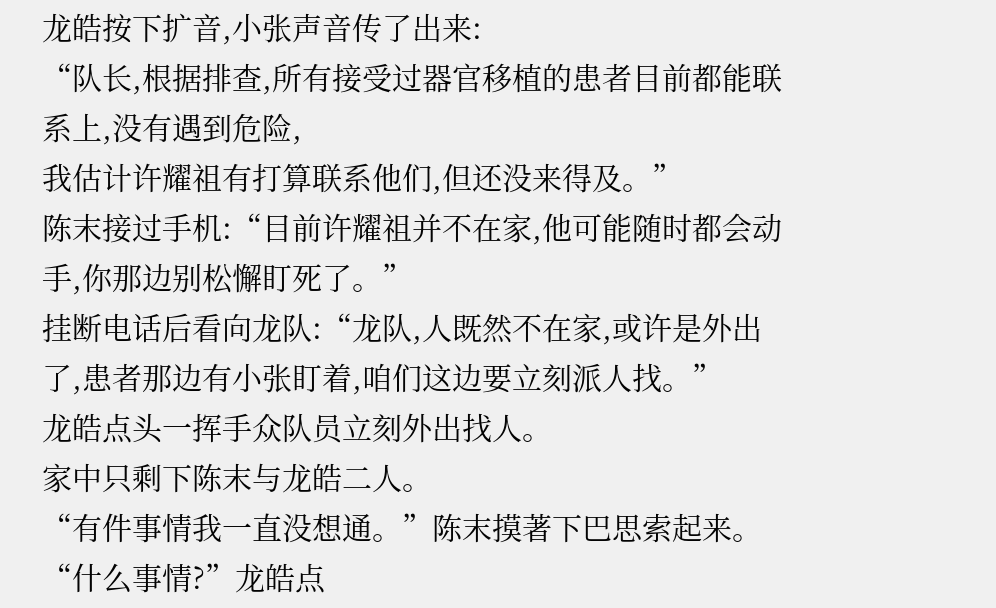龙皓按下扩音,小张声音传了出来:
“队长,根据排查,所有接受过器官移植的患者目前都能联系上,没有遇到危险,
我估计许耀祖有打算联系他们,但还没来得及。”
陈末接过手机:“目前许耀祖并不在家,他可能随时都会动手,你那边别松懈盯死了。”
挂断电话后看向龙队:“龙队,人既然不在家,或许是外出了,患者那边有小张盯着,咱们这边要立刻派人找。”
龙皓点头一挥手众队员立刻外出找人。
家中只剩下陈末与龙皓二人。
“有件事情我一直没想通。”陈末摸著下巴思索起来。
“什么事情?”龙皓点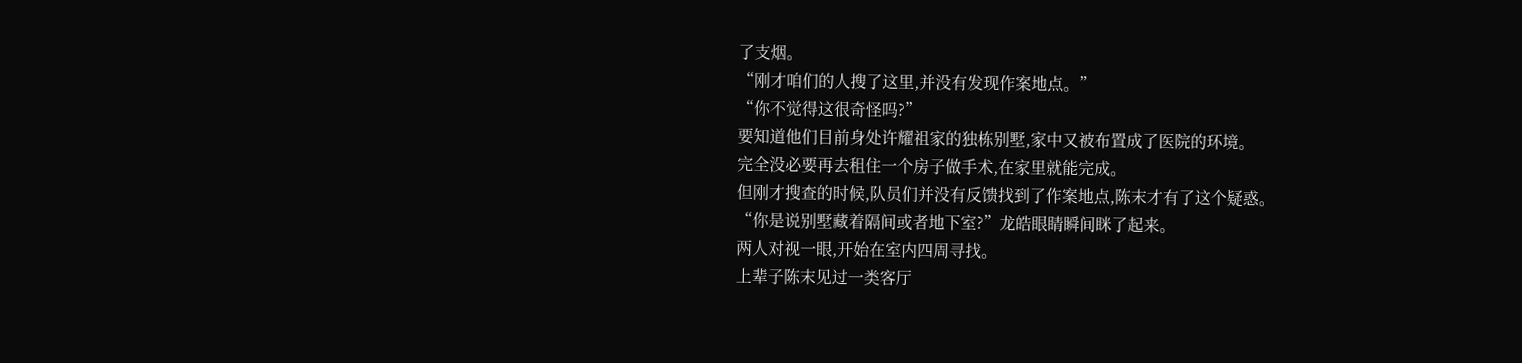了支烟。
“刚才咱们的人搜了这里,并没有发现作案地点。”
“你不觉得这很奇怪吗?”
要知道他们目前身处许耀祖家的独栋别墅,家中又被布置成了医院的环境。
完全没必要再去租住一个房子做手术,在家里就能完成。
但刚才搜查的时候,队员们并没有反馈找到了作案地点,陈末才有了这个疑惑。
“你是说别墅藏着隔间或者地下室?”龙皓眼睛瞬间眯了起来。
两人对视一眼,开始在室内四周寻找。
上辈子陈末见过一类客厅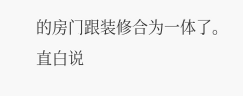的房门跟装修合为一体了。
直白说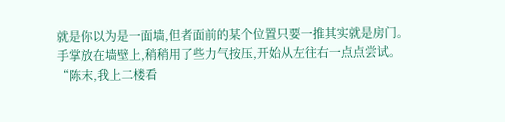就是你以为是一面墙,但者面前的某个位置只要一推其实就是房门。
手掌放在墙壁上,稍稍用了些力气按压,开始从左往右一点点尝试。
“陈末,我上二楼看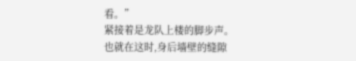看。”
紧接着是龙队上楼的脚步声。
也就在这时,身后墙壁的缝隙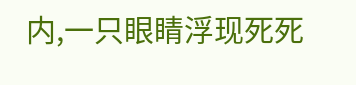内,一只眼睛浮现死死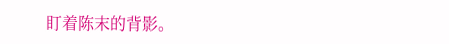盯着陈末的背影。